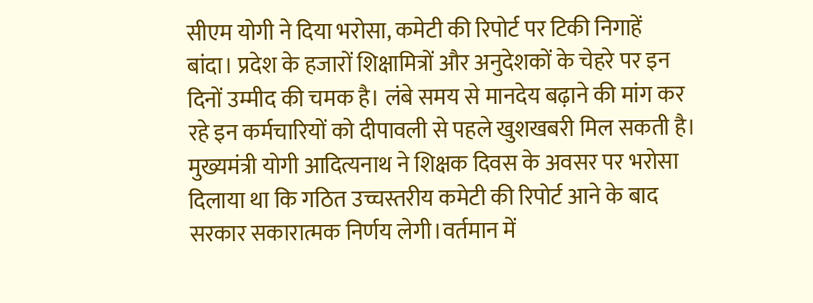सीएम योगी ने दिया भरोसा, कमेटी की रिपोर्ट पर टिकी निगाहें
बांदा। प्रदेश के हजारों शिक्षामित्रों और अनुदेशकों के चेहरे पर इन दिनों उम्मीद की चमक है। लंबे समय से मानदेय बढ़ाने की मांग कर रहे इन कर्मचारियों को दीपावली से पहले खुशखबरी मिल सकती है। मुख्यमंत्री योगी आदित्यनाथ ने शिक्षक दिवस के अवसर पर भरोसा दिलाया था कि गठित उच्चस्तरीय कमेटी की रिपोर्ट आने के बाद सरकार सकारात्मक निर्णय लेगी।वर्तमान में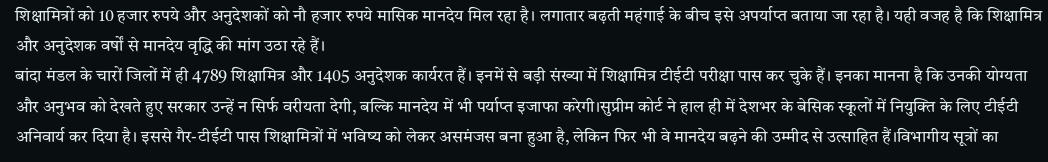शिक्षामित्रों को 10 हजार रुपये और अनुदेशकों को नौ हजार रुपये मासिक मानदेय मिल रहा है। लगातार बढ़ती महंगाई के बीच इसे अपर्याप्त बताया जा रहा है। यही वजह है कि शिक्षामित्र और अनुदेशक वर्षों से मानदेय वृद्धि की मांग उठा रहे हैं।
बांदा मंडल के चारों जिलों में ही 4789 शिक्षामित्र और 1405 अनुदेशक कार्यरत हैं। इनमें से बड़ी संख्या में शिक्षामित्र टीईटी परीक्षा पास कर चुके हैं। इनका मानना है कि उनकी योग्यता और अनुभव को देखते हुए सरकार उन्हें न सिर्फ वरीयता देगी, बल्कि मानदेय में भी पर्याप्त इजाफा करेगी।सुप्रीम कोर्ट ने हाल ही में देशभर के बेसिक स्कूलों में नियुक्ति के लिए टीईटी अनिवार्य कर दिया है। इससे गैर-टीईटी पास शिक्षामित्रों में भविष्य को लेकर असमंजस बना हुआ है, लेकिन फिर भी वे मानदेय बढ़ने की उम्मीद से उत्साहित हैं।विभागीय सूत्रों का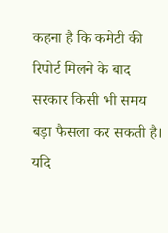कहना है कि कमेटी की रिपोर्ट मिलने के बाद सरकार किसी भी समय बड़ा फैसला कर सकती है। यदि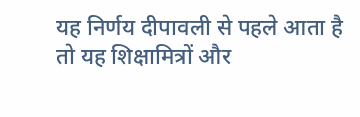यह निर्णय दीपावली से पहले आता है तो यह शिक्षामित्रों और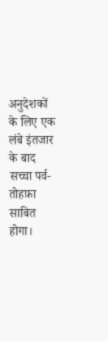अनुदेशकों के लिए एक लंबे इंतजार के बाद सच्चा पर्व-तोहफ़ा साबित होगा।